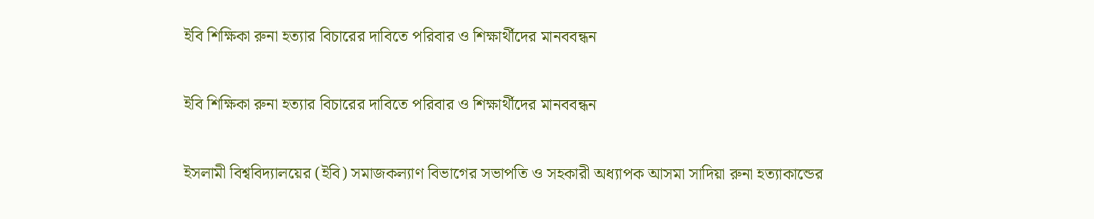ইবি শিক্ষিকা রুনা হত্যার বিচারের দাবিতে পরিবার ও শিক্ষার্থীদের মানববন্ধন

ইবি শিক্ষিকা রুনা হত্যার বিচারের দাবিতে পরিবার ও শিক্ষার্থীদের মানববন্ধন

ইসলামী বিশ্ববিদ্যালয়ের (ইবি) সমাজকল্যাণ বিভাগের সভাপতি ও সহকারী অধ্যাপক আসমা সাদিয়া রুনা হত্যাকান্ডের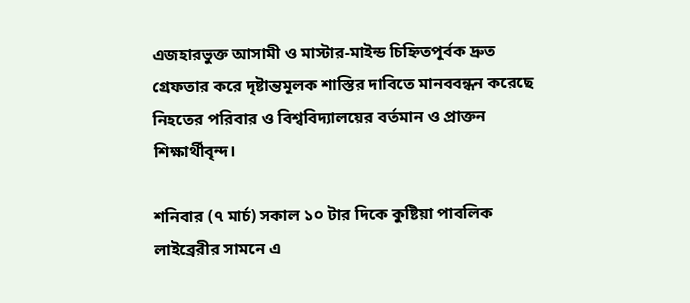এজহারভুক্ত আসামী ও মাস্টার-মাইন্ড চিহ্নিতপূর্বক দ্রুত গ্রেফতার করে দৃষ্টান্তমূলক শাস্তির দাবিতে মানববন্ধন করেছে নিহতের পরিবার ও বিশ্ববিদ্যালয়ের বর্তমান ও প্রাক্তন শিক্ষার্থীবৃন্দ।

শনিবার (৭ মার্চ) সকাল ১০ টার দিকে কুষ্টিয়া পাবলিক লাইব্রেরীর সামনে এ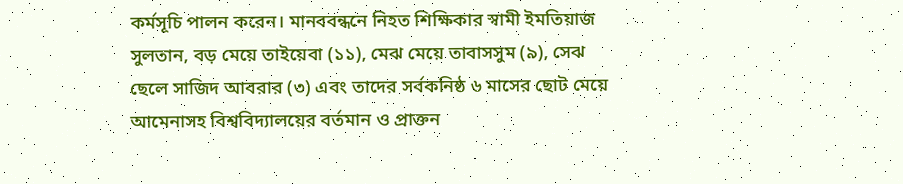কর্মসূচি পালন করেন। মানববন্ধনে নিহত শিক্ষিকার স্বামী ইমতিয়াজ সুলতান, বড় মেয়ে তাইয়েবা (১১), মেঝ মেয়ে তাবাসসুম (৯), সেঝ ছেলে সাজিদ আবরার (৩) এবং তাদের সর্বকনিষ্ঠ ৬ মাসের ছোট মেয়ে আমেনাসহ বিশ্ববিদ্যালয়ের বর্তমান ও প্রাক্তন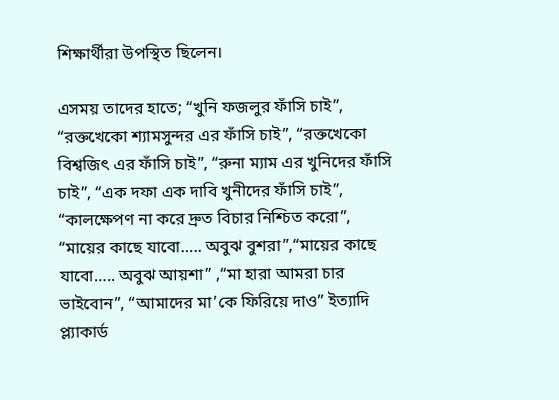শিক্ষার্থীরা উপস্থিত ছিলেন।

এসময় তাদের হাতে; “খুনি ফজলুর ফাঁসি চাই”, “রক্তখেকো শ্যামসুন্দর এর ফাঁসি চাই”, “রক্তখেকো বিশ্বজিৎ এর ফাঁসি চাই”, “রুনা ম্যাম এর খুনিদের ফাঁসি চাই”, “এক দফা এক দাবি খুনীদের ফাঁসি চাই”, “কালক্ষেপণ না করে দ্রুত বিচার নিশ্চিত করো”, “মায়ের কাছে যাবো….. অবুঝ বুশরা”,“মায়ের কাছে যাবো….. অবুঝ আয়শা” ,“মা হারা আমরা চার ভাইবোন”, “আমাদের মা’কে ফিরিয়ে দাও” ইত্যাদি প্ল্যাকার্ড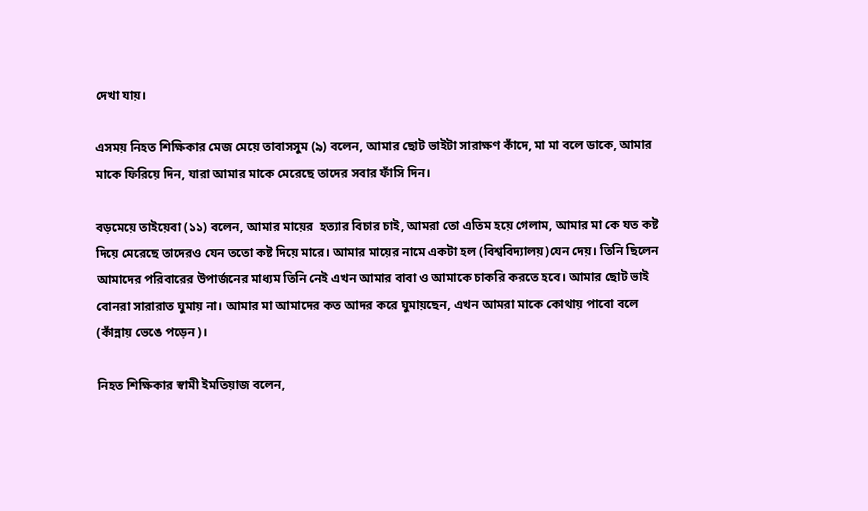দেখা যায়।

এসময় নিহত শিক্ষিকার মেজ মেয়ে তাবাসসুম (৯) বলেন, আমার ছোট ভাইটা সারাক্ষণ কাঁদে, মা মা বলে ডাকে, আমার মাকে ফিরিয়ে দিন, যারা আমার মাকে মেরেছে তাদের সবার ফাঁসি দিন।

বড়মেয়ে তাইয়েবা (১১) বলেন, আমার মায়ের  হত্যার বিচার চাই, আমরা তো এতিম হয়ে গেলাম, আমার মা কে যত কষ্ট দিয়ে মেরেছে তাদেরও যেন ততো কষ্ট দিয়ে মারে। আমার মায়ের নামে একটা হল (বিশ্ববিদ্যালয়)যেন দেয়। তিনি ছিলেন আমাদের পরিবারের উপার্জনের মাধ্যম তিনি নেই এখন আমার বাবা ও আমাকে চাকরি করতে হবে। আমার ছোট ভাই বোনরা সারারাত ঘুমায় না। আমার মা আমাদের কত আদর করে ঘুমায়ছেন, এখন আমরা মাকে কোথায় পাবো বলে (কাঁন্নায় ভেঙে পড়েন)।

নিহত শিক্ষিকার স্বামী ইমতিয়াজ বলেন,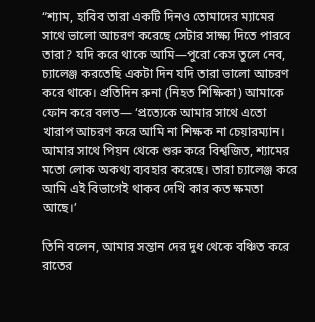“শ্যাম, হাবিব তারা একটি দিনও তোমাদের ম্যামের সাথে ভালো আচরণ করেছে সেটার সাক্ষ্য দিতে পারবে তারা? যদি করে থাকে আমি—পুরো কেস তুলে নেব, চ্যালেঞ্জ করতেছি একটা দিন যদি তারা ভালো আচরণ করে থাকে। প্রতিদিন রুনা (নিহত শিক্ষিকা) আমাকে ফোন করে বলত— ‘প্রত্যেকে আমার সাথে এতো খারাপ আচরণ করে আমি না শিক্ষক না চেয়ারম্যান। আমার সাথে পিয়ন থেকে শুরু করে বিশ্বজিত, শ্যামের মতো লোক অকথ্য ব্যবহার করেছে। তারা চ্যালেঞ্জ করে আমি এই বিভাগেই থাকব দেখি কার কত ক্ষমতা আছে।’

তিনি বলেন, আমার সন্তান দের দুধ থেকে বঞ্চিত করে রাতের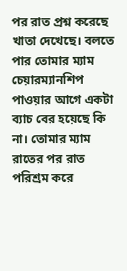পর রাত প্রশ্ন করেছে খাতা দেখেছে। বলতে পার তোমার ম্যাম চেয়ারম্যানশিপ পাওয়ার আগে একটা ব্যাচ বের হয়েছে কি না। তোমার ম্যাম রাতের পর রাত পরিশ্রম করে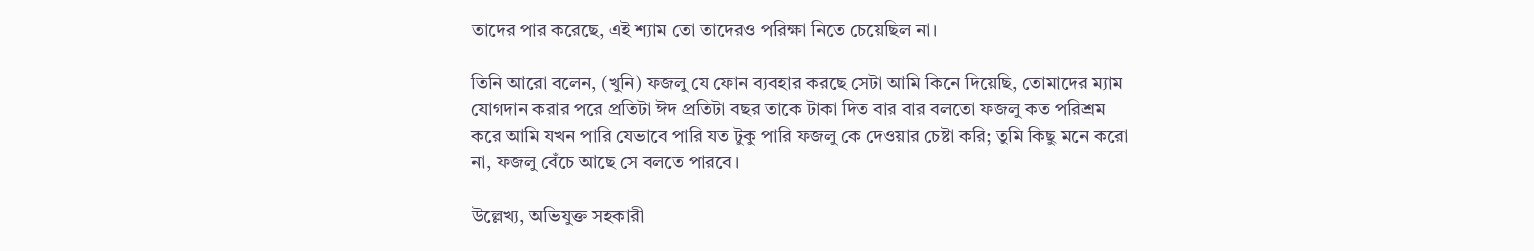তাদের পার করেছে, এই শ্যাম তো তাদেরও পরিক্ষা নিতে চেয়েছিল না।

তিনি আরো বলেন, (খুনি) ফজলু যে ফোন ব্যবহার করছে সেটা আমি কিনে দিয়েছি, তোমাদের ম্যাম যোগদান করার পরে প্রতিটা ঈদ প্রতিটা বছর তাকে টাকা দিত বার বার বলতো ফজলু কত পরিশ্রম করে আমি যখন পারি যেভাবে পারি যত টুকু পারি ফজলু কে দেওয়ার চেষ্টা করি; তুমি কিছু মনে করো না, ফজলু বেঁচে আছে সে বলতে পারবে।

উল্লেখ্য, অভিযুক্ত সহকারী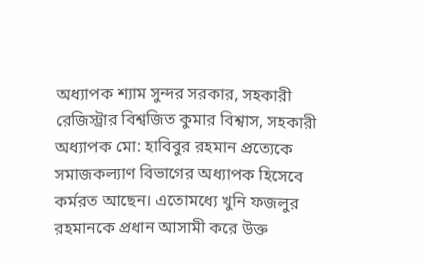অধ্যাপক শ্যাম সুন্দর সরকার, সহকারী রেজিস্ট্রার বিশ্বজিত কুমার বিশ্বাস, সহকারী অধ্যাপক মো: হাবিবুর রহমান প্রত্যেকে সমাজকল্যাণ বিভাগের অধ্যাপক হিসেবে কর্মরত আছেন। এতোমধ্যে খুনি ফজলুর রহমানকে প্রধান আসামী করে উক্ত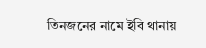তিনজনের নামে ইবি থানায়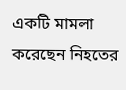একটি মামলা করেছেন নিহতের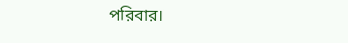পরিবার।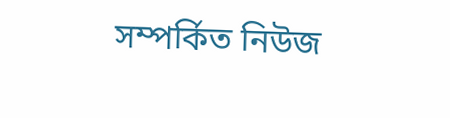সম্পর্কিত নিউজ